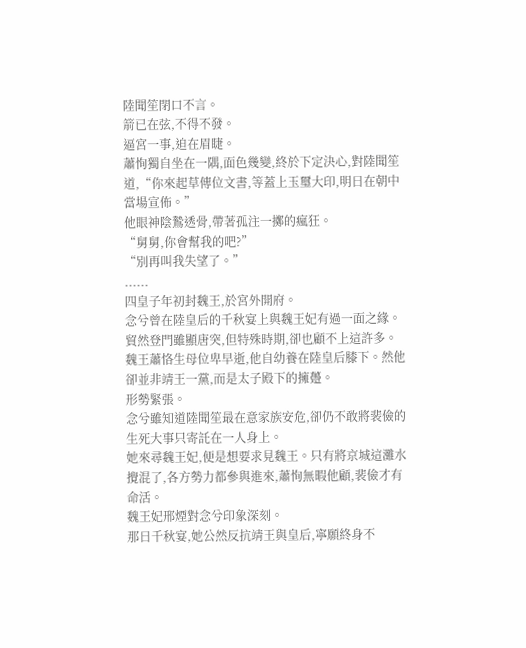陸聞笙閉口不言。
箭已在弦,不得不發。
逼宮一事,迫在眉睫。
蕭恂獨自坐在一隅,面色幾變,終於下定決心,對陸聞笙道,“你來起草傳位文書,等蓋上玉璽大印,明日在朝中當場宣佈。”
他眼神陰鷙透骨,帶著孤注一擲的瘋狂。
“舅舅,你會幫我的吧?”
“別再叫我失望了。”
......
四皇子年初封魏王,於宮外開府。
念兮曾在陸皇后的千秋宴上與魏王妃有過一面之緣。
貿然登門雖顯唐突,但特殊時期,卻也顧不上這許多。
魏王蕭恪生母位卑早逝,他自幼養在陸皇后膝下。然他卻並非靖王一黨,而是太子殿下的擁躉。
形勢緊張。
念兮雖知道陸聞笙最在意家族安危,卻仍不敢將裴儉的生死大事只寄託在一人身上。
她來尋魏王妃,便是想要求見魏王。只有將京城這灘水攪混了,各方勢力都參與進來,蕭恂無暇他顧,裴儉才有命活。
魏王妃邢煙對念兮印象深刻。
那日千秋宴,她公然反抗靖王與皇后,寧願終身不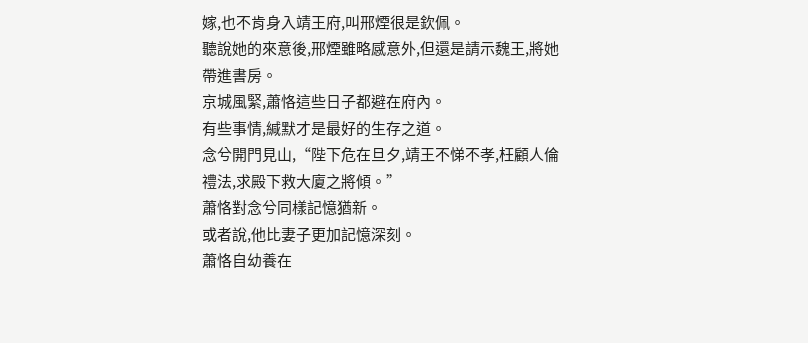嫁,也不肯身入靖王府,叫邢煙很是欽佩。
聽說她的來意後,邢煙雖略感意外,但還是請示魏王,將她帶進書房。
京城風緊,蕭恪這些日子都避在府內。
有些事情,緘默才是最好的生存之道。
念兮開門見山,“陛下危在旦夕,靖王不悌不孝,枉顧人倫禮法,求殿下救大廈之將傾。”
蕭恪對念兮同樣記憶猶新。
或者說,他比妻子更加記憶深刻。
蕭恪自幼養在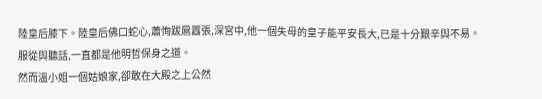陸皇后膝下。陸皇后佛口蛇心,蕭恂跋扈囂張,深宮中,他一個失母的皇子能平安長大,已是十分艱辛與不易。
服從與聽話,一直都是他明哲保身之道。
然而溫小姐一個姑娘家,卻敢在大殿之上公然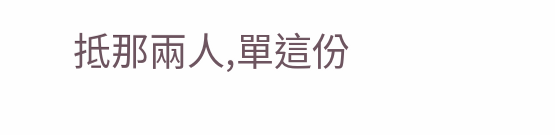抵那兩人,單這份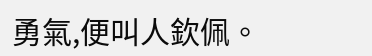勇氣,便叫人欽佩。